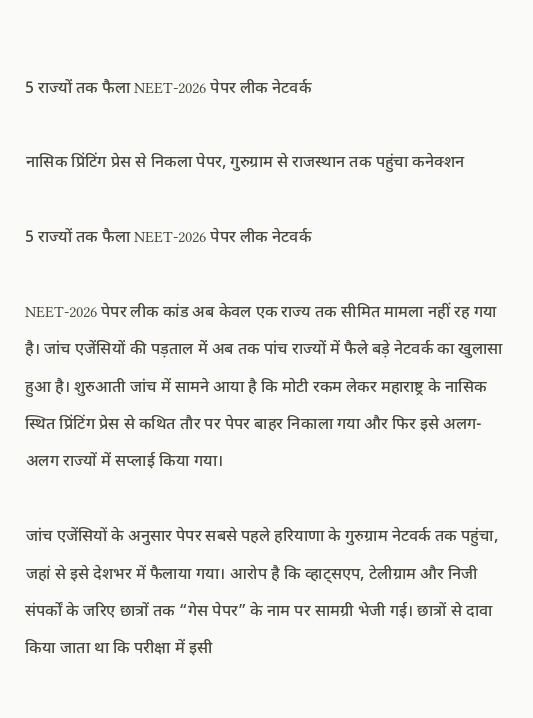5 राज्यों तक फैला NEET-2026 पेपर लीक नेटवर्क

नासिक प्रिंटिंग प्रेस से निकला पेपर, गुरुग्राम से राजस्थान तक पहुंचा कनेक्शन

5 राज्यों तक फैला NEET-2026 पेपर लीक नेटवर्क

NEET-2026 पेपर लीक कांड अब केवल एक राज्य तक सीमित मामला नहीं रह गया है। जांच एजेंसियों की पड़ताल में अब तक पांच राज्यों में फैले बड़े नेटवर्क का खुलासा हुआ है। शुरुआती जांच में सामने आया है कि मोटी रकम लेकर महाराष्ट्र के नासिक स्थित प्रिंटिंग प्रेस से कथित तौर पर पेपर बाहर निकाला गया और फिर इसे अलग-अलग राज्यों में सप्लाई किया गया।

जांच एजेंसियों के अनुसार पेपर सबसे पहले हरियाणा के गुरुग्राम नेटवर्क तक पहुंचा, जहां से इसे देशभर में फैलाया गया। आरोप है कि व्हाट्सएप, टेलीग्राम और निजी संपर्कों के जरिए छात्रों तक “गेस पेपर” के नाम पर सामग्री भेजी गई। छात्रों से दावा किया जाता था कि परीक्षा में इसी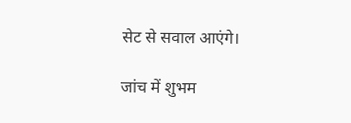सेट से सवाल आएंगे।

जांच में शुभम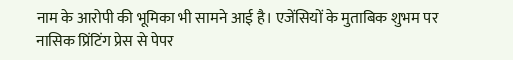नाम के आरोपी की भूमिका भी सामने आई है। एजेंसियों के मुताबिक शुभम पर नासिक प्रिंटिंग प्रेस से पेपर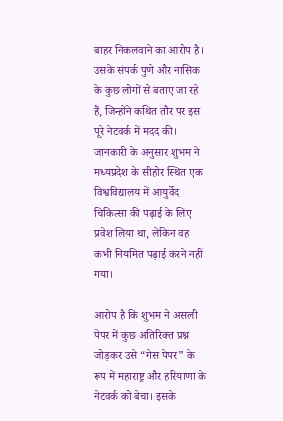बाहर निकलवाने का आरोप है। उसके संपर्क पुणे और नासिक के कुछ लोगों से बताए जा रहे हैं, जिन्होंने कथित तौर पर इस पूरे नेटवर्क में मदद की। जानकारी के अनुसार शुभम ने मध्यप्रदेश के सीहोर स्थित एक विश्वविद्यालय में आयुर्वेद चिकित्सा की पढ़ाई के लिए प्रवेश लिया था, लेकिन वह कभी नियमित पढ़ाई करने नहीं गया।

आरोप है कि शुभम ने असली पेपर में कुछ अतिरिक्त प्रश्न जोड़कर उसे “गेस पेपर” के रूप में महाराष्ट्र और हरियाणा के नेटवर्क को बेचा। इसके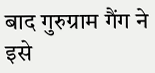बाद गुरुग्राम गैंग ने इसे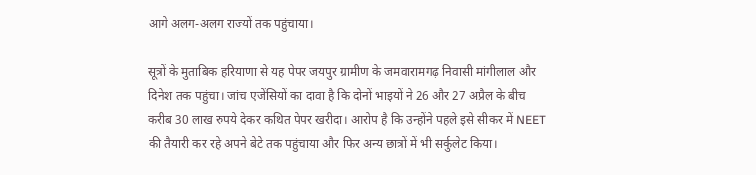आगे अलग-अलग राज्यों तक पहुंचाया।

सूत्रों के मुताबिक हरियाणा से यह पेपर जयपुर ग्रामीण के जमवारामगढ़ निवासी मांगीलाल और दिनेश तक पहुंचा। जांच एजेंसियों का दावा है कि दोनों भाइयों ने 26 और 27 अप्रैल के बीच करीब 30 लाख रुपये देकर कथित पेपर खरीदा। आरोप है कि उन्होंने पहले इसे सीकर में NEET की तैयारी कर रहे अपने बेटे तक पहुंचाया और फिर अन्य छात्रों में भी सर्कुलेट किया।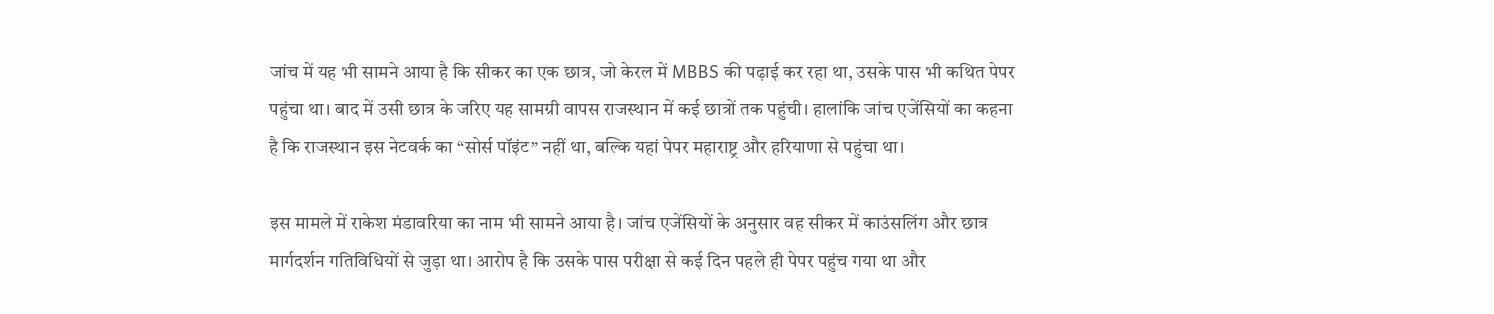जांच में यह भी सामने आया है कि सीकर का एक छात्र, जो केरल में MBBS की पढ़ाई कर रहा था, उसके पास भी कथित पेपर पहुंचा था। बाद में उसी छात्र के जरिए यह सामग्री वापस राजस्थान में कई छात्रों तक पहुंची। हालांकि जांच एजेंसियों का कहना है कि राजस्थान इस नेटवर्क का “सोर्स पॉइंट” नहीं था, बल्कि यहां पेपर महाराष्ट्र और हरियाणा से पहुंचा था।

इस मामले में राकेश मंडावरिया का नाम भी सामने आया है। जांच एजेंसियों के अनुसार वह सीकर में काउंसलिंग और छात्र मार्गदर्शन गतिविधियों से जुड़ा था। आरोप है कि उसके पास परीक्षा से कई दिन पहले ही पेपर पहुंच गया था और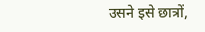उसने इसे छात्रों,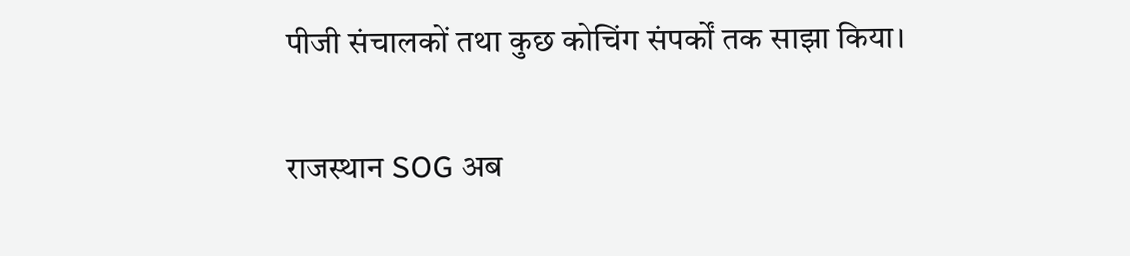पीजी संचालकों तथा कुछ कोचिंग संपर्कों तक साझा किया।

राजस्थान SOG अब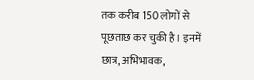तक करीब 150 लोगों से पूछताछ कर चुकी है। इनमें छात्र, अभिभावक,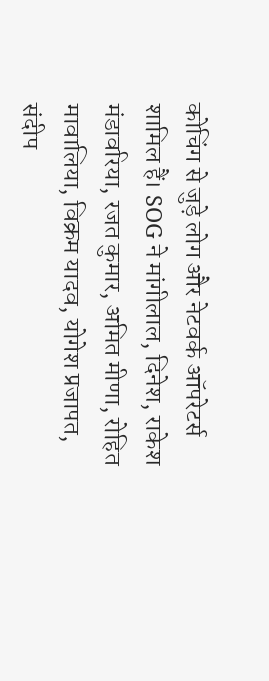कोचिंग से जुड़े लोग और नेटवर्क ऑपरेटर्स शामिल हैं। SOG ने मांगीलाल, दिनेश, राकेश मंडावरिया, रजत कुमार, अमित मीणा, रोहित मावालिया, विक्रम यादव, योगेश प्रजापत, संदीप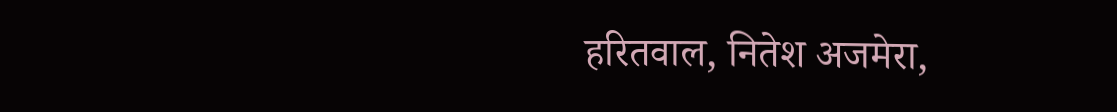हरितवाल, नितेश अजमेरा,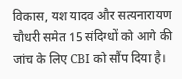विकास, यश यादव और सत्यनारायण चौधरी समेत 15 संदिग्धों को आगे की जांच के लिए CBI को सौंप दिया है।